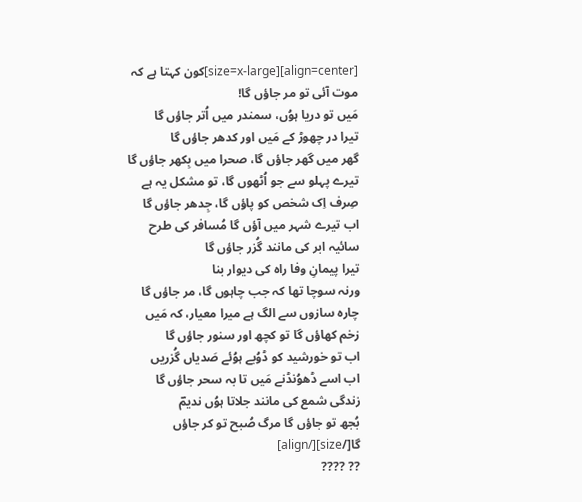[align=center][size=x-large]کون کہتا ہے کہ موت آئی تو مر جاؤں گا!
مَیں تو دریا ہوُں، سمندر میں اُتر جاؤں گا
تیرا در چھوڑ کے مَیں اور کدھر جاؤں گا
گھر میں گھر جاؤں گا، صحرا میں بِکھر جاؤں گا
تیرے پہلو سے جو اُٹھوں گا، تو مشکل یہ ہے
صِرف اِک شخص کو پاؤں گا، جِدھر جاؤں گا
اب تیرے شہر میں آؤں گا مُسافر کی طرح
سائیہ ابر کی مانند گُزر جاؤں گا
تیرا پیمانِ وفا راہ کی دیوار بنا
ورنہ سوچا تھا کہ جب چاہوں گا، مر جاؤں گا
چارہ سازوں سے الگ ہے میرا معیار، کہ مَیں
زخم کھاؤں گا تو کچھ اور سنور جاؤں گا
اب تو خورشید کو ڈوُبے ہوُئے صَدیاں گُزریں
اب اسے ڈھوُنڈنے مَیں تا بہ سحر جاؤں گا
زندگی شمع کی مانند جلاتا ہوُں ندیمؔ
بُجھ تو جاؤں گا مرگ صُبح تو کر جاؤں گا[/size][/align]
?? ????